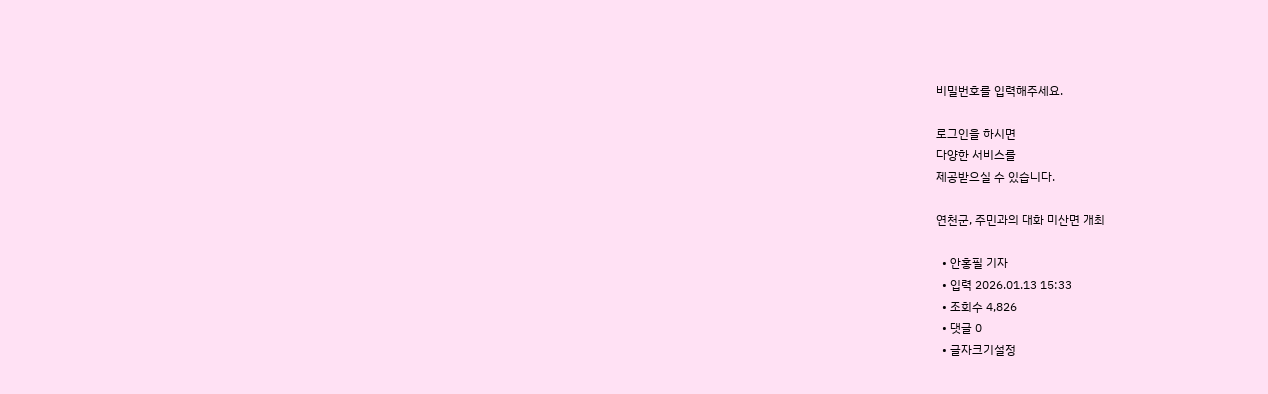비밀번호를 입력해주세요.

로그인을 하시면
다양한 서비스를
제공받으실 수 있습니다.

연천군, 주민과의 대화 미산면 개최

  • 안홍필 기자
  • 입력 2026.01.13 15:33
  • 조회수 4,826
  • 댓글 0
  • 글자크기설정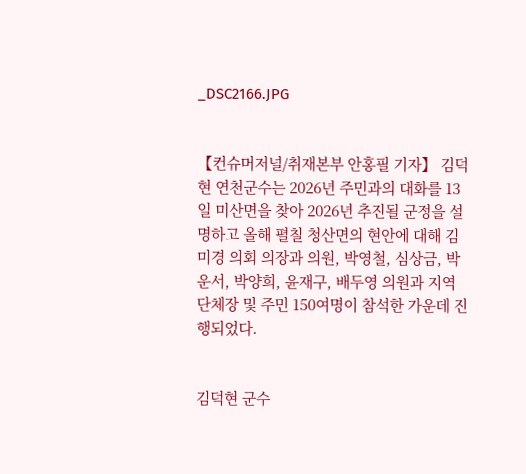_DSC2166.JPG


【컨슈머저널/취재본부 안홍필 기자】 김덕현 연천군수는 2026년 주민과의 대화를 13일 미산면을 찾아 2026년 추진될 군정을 설명하고 올해 펼칠 청산면의 현안에 대해 김미경 의회 의장과 의원, 박영철, 심상금, 박운서, 박양희, 윤재구, 배두영 의원과 지역 단체장 및 주민 150여명이 참석한 가운데 진행되었다.


김덕현 군수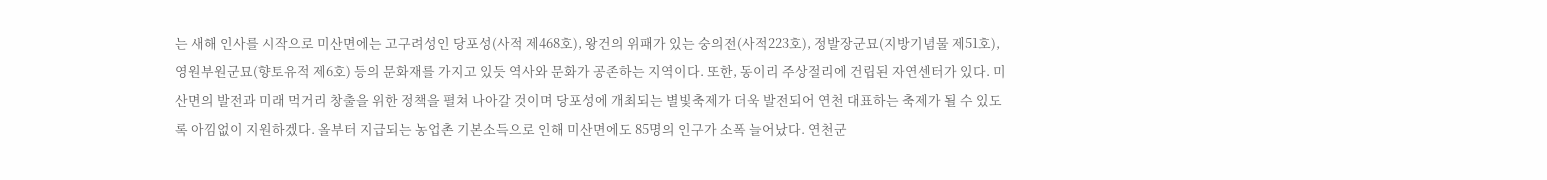는 새해 인사를 시작으로 미산면에는 고구려성인 당포성(사적 제468호), 왕건의 위패가 있는 숭의전(사적223호), 정발장군묘(지방기념물 제51호), 영원부원군묘(향토유적 제6호) 등의 문화재를 가지고 있듯 역사와 문화가 공존하는 지역이다. 또한, 동이리 주상절리에 건립된 자연센터가 있다. 미산면의 발전과 미래 먹거리 창출을 위한 정책을 펼쳐 나아갈 것이며 당포성에 개최되는 별빛축제가 더욱 발전되어 연천 대표하는 축제가 될 수 있도록 아낌없이 지원하겠다. 올부터 지급되는 농업촌 기본소득으로 인해 미산면에도 85명의 인구가 소폭 늘어났다. 연천군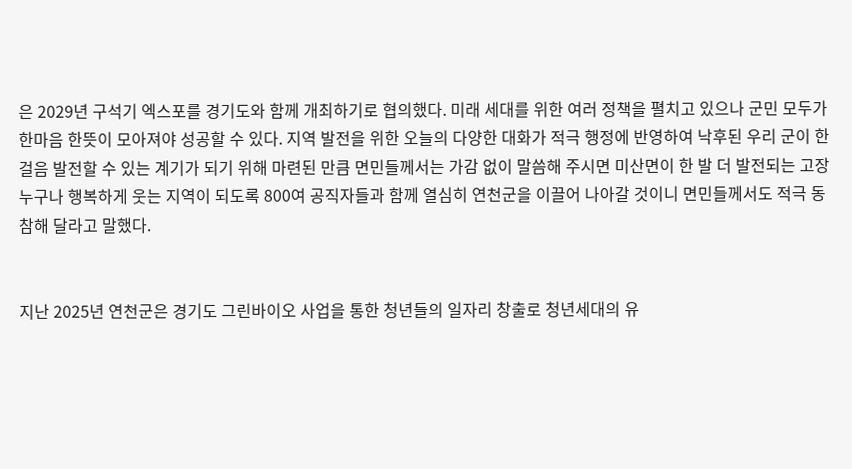은 2029년 구석기 엑스포를 경기도와 함께 개최하기로 협의했다. 미래 세대를 위한 여러 정책을 펼치고 있으나 군민 모두가 한마음 한뜻이 모아져야 성공할 수 있다. 지역 발전을 위한 오늘의 다양한 대화가 적극 행정에 반영하여 낙후된 우리 군이 한걸음 발전할 수 있는 계기가 되기 위해 마련된 만큼 면민들께서는 가감 없이 말씀해 주시면 미산면이 한 발 더 발전되는 고장 누구나 행복하게 웃는 지역이 되도록 800여 공직자들과 함께 열심히 연천군을 이끌어 나아갈 것이니 면민들께서도 적극 동참해 달라고 말했다.


지난 2025년 연천군은 경기도 그린바이오 사업을 통한 청년들의 일자리 창출로 청년세대의 유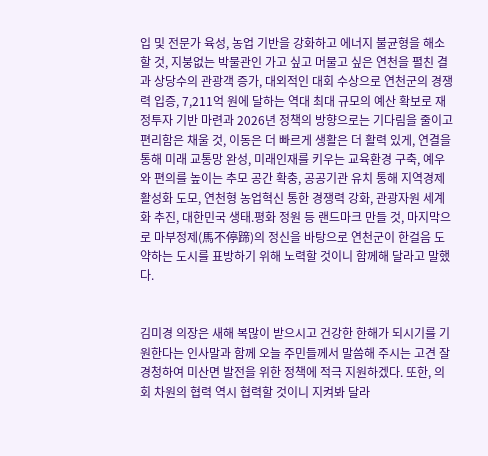입 및 전문가 육성, 농업 기반을 강화하고 에너지 불균형을 해소할 것, 지붕없는 박물관인 가고 싶고 머물고 싶은 연천을 펼친 결과 상당수의 관광객 증가, 대외적인 대회 수상으로 연천군의 경쟁력 입증, 7,211억 원에 달하는 역대 최대 규모의 예산 확보로 재정투자 기반 마련과 2026년 정책의 방향으로는 기다림을 줄이고 편리함은 채울 것, 이동은 더 빠르게 생활은 더 활력 있게, 연결을 통해 미래 교통망 완성, 미래인재를 키우는 교육환경 구축, 예우와 편의를 높이는 추모 공간 확충, 공공기관 유치 통해 지역경제 활성화 도모, 연천형 농업혁신 통한 경쟁력 강화, 관광자원 세계화 추진, 대한민국 생태.평화 정원 등 랜드마크 만들 것, 마지막으로 마부정제(馬不停蹄)의 정신을 바탕으로 연천군이 한걸음 도약하는 도시를 표방하기 위해 노력할 것이니 함께해 달라고 말했다.


김미경 의장은 새해 복많이 받으시고 건강한 한해가 되시기를 기원한다는 인사말과 함께 오늘 주민들께서 말씀해 주시는 고견 잘 경청하여 미산면 발전을 위한 정책에 적극 지원하겠다. 또한, 의회 차원의 협력 역시 협력할 것이니 지켜봐 달라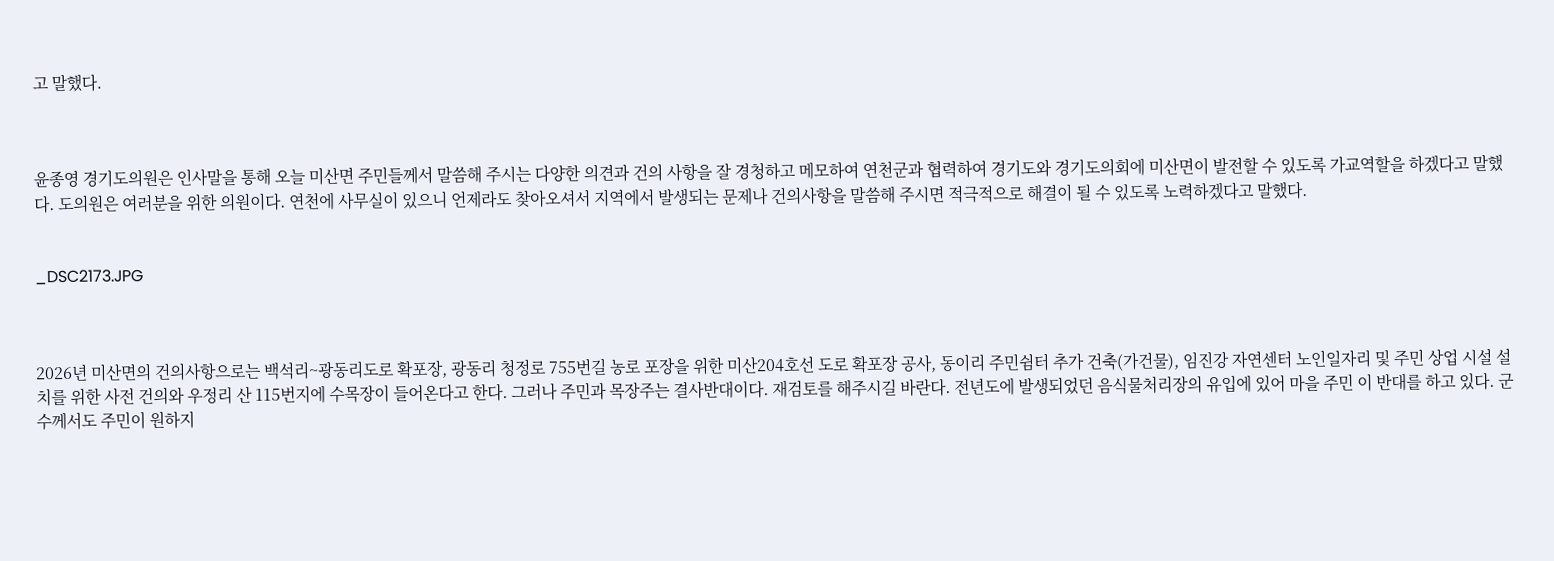고 말했다.



윤종영 경기도의원은 인사말을 통해 오늘 미산면 주민들께서 말씀해 주시는 다양한 의견과 건의 사항을 잘 경청하고 메모하여 연천군과 협력하여 경기도와 경기도의회에 미산면이 발전할 수 있도록 가교역할을 하겠다고 말했다. 도의원은 여러분을 위한 의원이다. 연천에 사무실이 있으니 언제라도 찾아오셔서 지역에서 발생되는 문제나 건의사항을 말씀해 주시면 적극적으로 해결이 될 수 있도록 노력하겠다고 말했다.


_DSC2173.JPG



2026년 미산면의 건의사항으로는 백석리~광동리도로 확포장, 광동리 청정로 755번길 농로 포장을 위한 미산204호선 도로 확포장 공사, 동이리 주민쉼터 추가 건축(가건물), 임진강 자연센터 노인일자리 및 주민 상업 시설 설치를 위한 사전 건의와 우정리 산 115번지에 수목장이 들어온다고 한다. 그러나 주민과 목장주는 결사반대이다. 재검토를 해주시길 바란다. 전년도에 발생되었던 음식물처리장의 유입에 있어 마을 주민 이 반대를 하고 있다. 군수께서도 주민이 원하지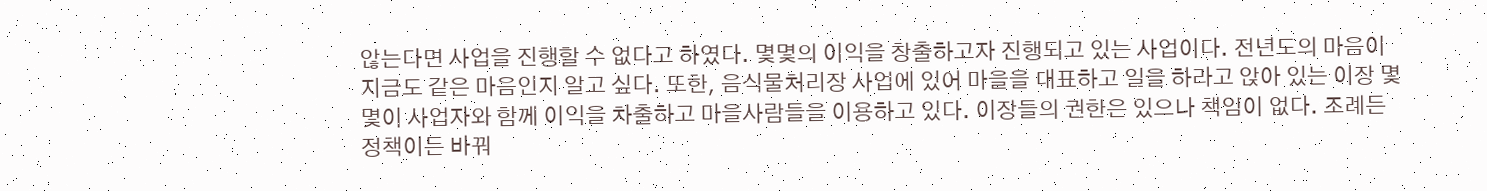않는다면 사업을 진행할 수 없다고 하였다. 몇몇의 이익을 창출하고자 진행되고 있는 사업이다. 전년도의 마음이 지금도 같은 마음인지 알고 싶다. 또한, 음식물처리장 사업에 있어 마을을 대표하고 일을 하라고 앉아 있는 이장 몇몇이 사업자와 함께 이익을 차출하고 마을사람들을 이용하고 있다. 이장들의 권한은 있으나 책임이 없다. 조례든 정책이든 바꿔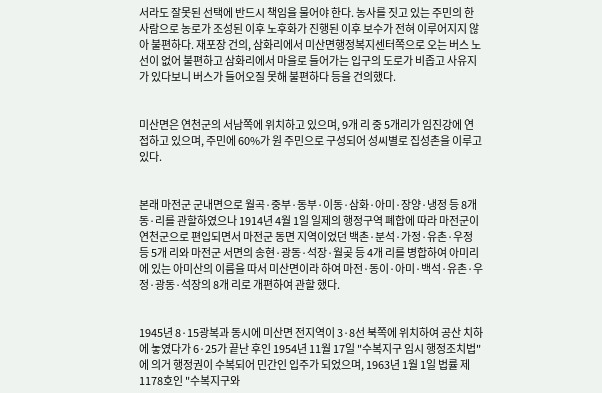서라도 잘못된 선택에 반드시 책임을 물어야 한다. 농사를 짓고 있는 주민의 한사람으로 농로가 조성된 이후 노후화가 진행된 이후 보수가 전혀 이루어지지 않아 불편하다. 재포장 건의, 삼화리에서 미산면행정복지센터쪽으로 오는 버스 노선이 없어 불편하고 삼화리에서 마을로 들어가는 입구의 도로가 비좁고 사유지가 있다보니 버스가 들어오질 못해 불편하다 등을 건의했다.


미산면은 연천군의 서남쪽에 위치하고 있으며, 9개 리 중 5개리가 임진강에 연접하고 있으며, 주민에 60%가 원 주민으로 구성되어 성씨별로 집성촌을 이루고 있다.


본래 마전군 군내면으로 월곡·중부·동부·이동·삼화·아미·장양·냉정 등 8개 동·리를 관할하였으나 1914년 4월 1일 일제의 행정구역 폐합에 따라 마전군이 연천군으로 편입되면서 마전군 동면 지역이었던 백촌·분석·가정·유촌·우정 등 5개 리와 마전군 서면의 송현·광동·석장·월곶 등 4개 리를 병합하여 아미리에 있는 아미산의 이름을 따서 미산면이라 하여 마전·동이·아미·백석·유촌·우정·광동·석장의 8개 리로 개편하여 관할 했다.


1945년 8·15광복과 동시에 미산면 전지역이 3·8선 북쪽에 위치하여 공산 치하에 놓였다가 6·25가 끝난 후인 1954년 11월 17일 "수복지구 임시 행정조치법"에 의거 행정권이 수복되어 민간인 입주가 되었으며, 1963년 1월 1일 법률 제1178호인 "수복지구와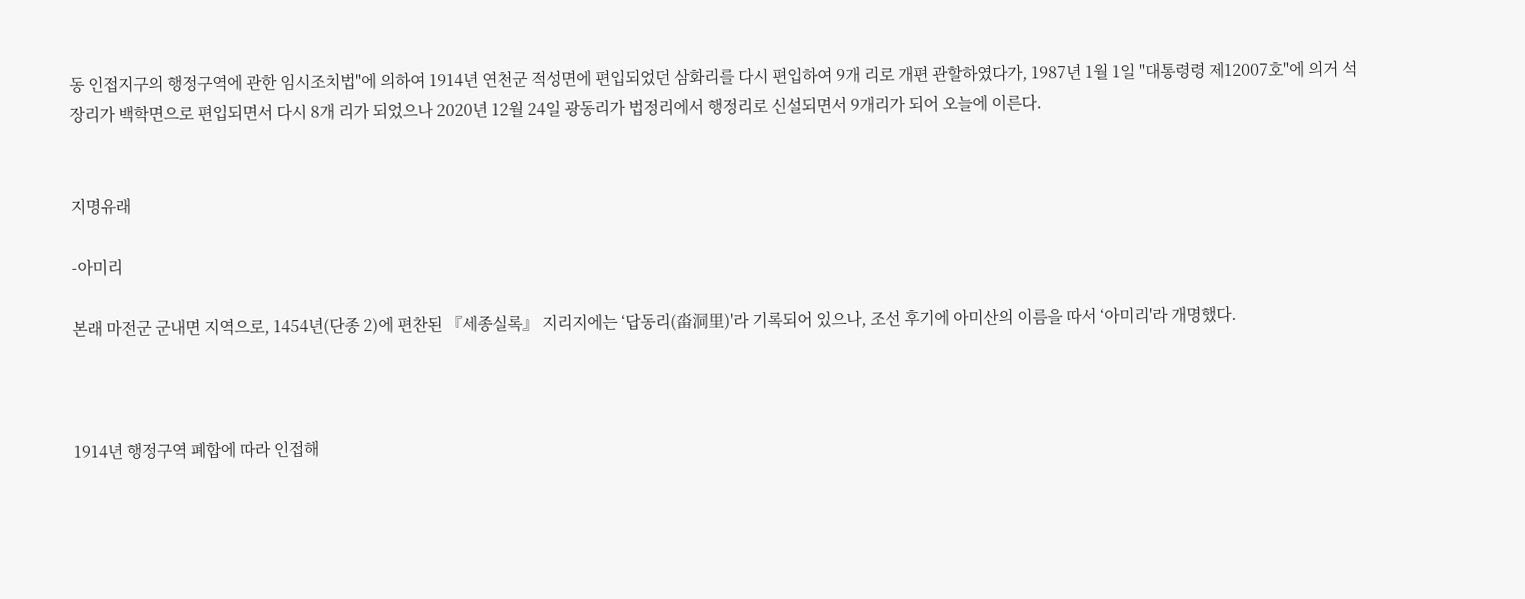동 인접지구의 행정구역에 관한 임시조치법"에 의하여 1914년 연천군 적성면에 편입되었던 삼화리를 다시 편입하여 9개 리로 개편 관할하였다가, 1987년 1월 1일 "대통령령 제12007호"에 의거 석장리가 백학면으로 편입되면서 다시 8개 리가 되었으나 2020년 12월 24일 광동리가 법정리에서 행정리로 신설되면서 9개리가 되어 오늘에 이른다.


지명유래

-아미리

본래 마전군 군내면 지역으로, 1454년(단종 2)에 편찬된 『세종실록』 지리지에는 ‘답동리(畓洞里)'라 기록되어 있으나, 조선 후기에 아미산의 이름을 따서 ‘아미리'라 개명했다.



1914년 행정구역 폐합에 따라 인접해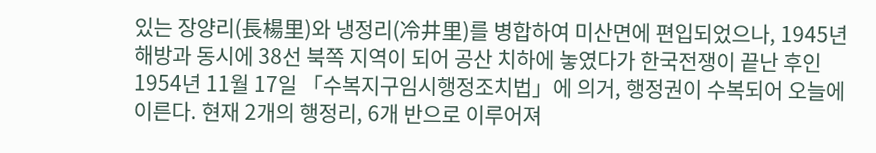있는 장양리(長楊里)와 냉정리(冷井里)를 병합하여 미산면에 편입되었으나, 1945년 해방과 동시에 38선 북쪽 지역이 되어 공산 치하에 놓였다가 한국전쟁이 끝난 후인 1954년 11월 17일 「수복지구임시행정조치법」에 의거, 행정권이 수복되어 오늘에 이른다. 현재 2개의 행정리, 6개 반으로 이루어져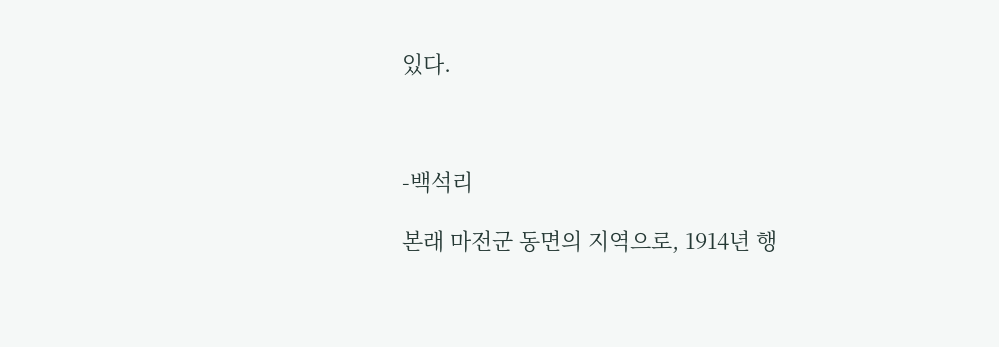있다.



-백석리

본래 마전군 동면의 지역으로, 1914년 행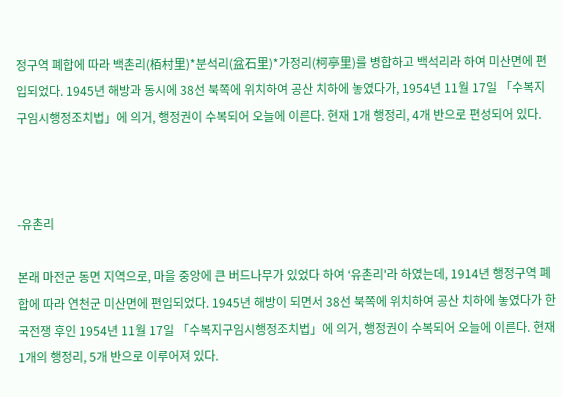정구역 폐합에 따라 백촌리(栢村里)*분석리(盆石里)*가정리(柯亭里)를 병합하고 백석리라 하여 미산면에 편입되었다. 1945년 해방과 동시에 38선 북쪽에 위치하여 공산 치하에 놓였다가, 1954년 11월 17일 「수복지구임시행정조치법」에 의거, 행정권이 수복되어 오늘에 이른다. 현재 1개 행정리, 4개 반으로 편성되어 있다.



-유촌리

본래 마전군 동면 지역으로, 마을 중앙에 큰 버드나무가 있었다 하여 ‘유촌리'라 하였는데, 1914년 행정구역 폐합에 따라 연천군 미산면에 편입되었다. 1945년 해방이 되면서 38선 북쪽에 위치하여 공산 치하에 놓였다가 한국전쟁 후인 1954년 11월 17일 「수복지구임시행정조치법」에 의거, 행정권이 수복되어 오늘에 이른다. 현재 1개의 행정리, 5개 반으로 이루어져 있다.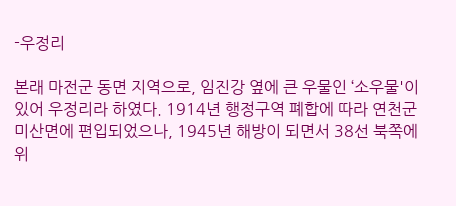-우정리

본래 마전군 동면 지역으로, 임진강 옆에 큰 우물인 ‘소우물'이 있어 우정리라 하였다. 1914년 행정구역 폐합에 따라 연천군 미산면에 편입되었으나, 1945년 해방이 되면서 38선 북쪽에 위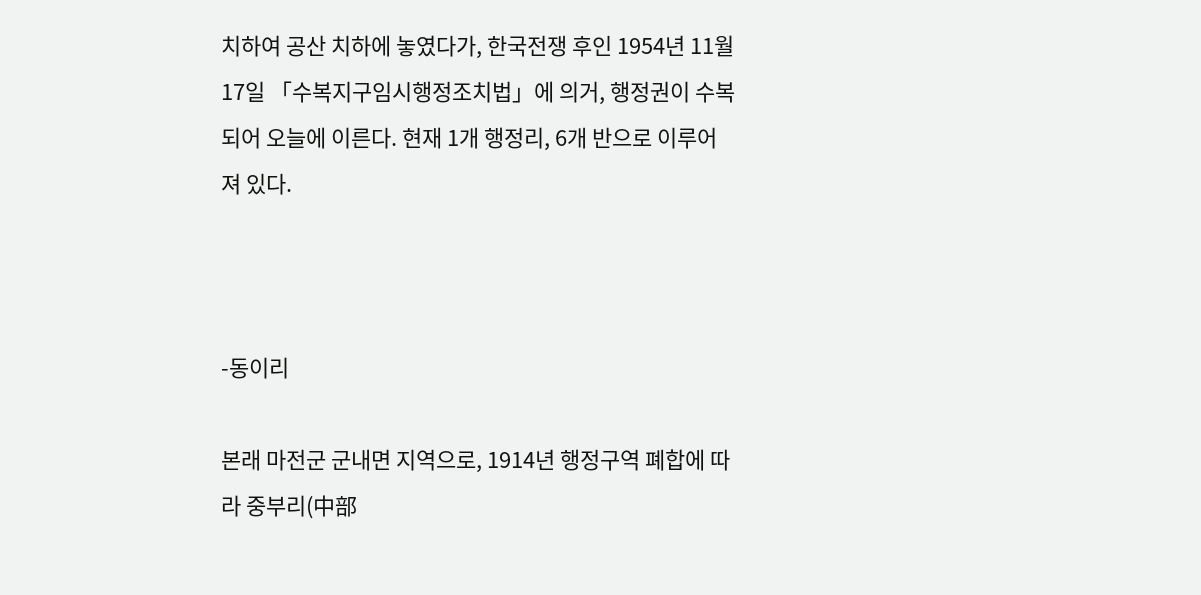치하여 공산 치하에 놓였다가, 한국전쟁 후인 1954년 11월 17일 「수복지구임시행정조치법」에 의거, 행정권이 수복되어 오늘에 이른다. 현재 1개 행정리, 6개 반으로 이루어져 있다.



-동이리

본래 마전군 군내면 지역으로, 1914년 행정구역 폐합에 따라 중부리(中部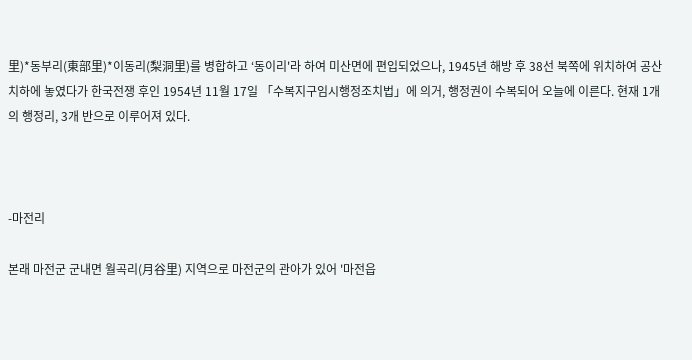里)*동부리(東部里)*이동리(梨洞里)를 병합하고 ‘동이리'라 하여 미산면에 편입되었으나, 1945년 해방 후 38선 북쪽에 위치하여 공산 치하에 놓였다가 한국전쟁 후인 1954년 11월 17일 「수복지구임시행정조치법」에 의거, 행정권이 수복되어 오늘에 이른다. 현재 1개의 행정리, 3개 반으로 이루어져 있다.



-마전리

본래 마전군 군내면 월곡리(月谷里) 지역으로 마전군의 관아가 있어 '마전읍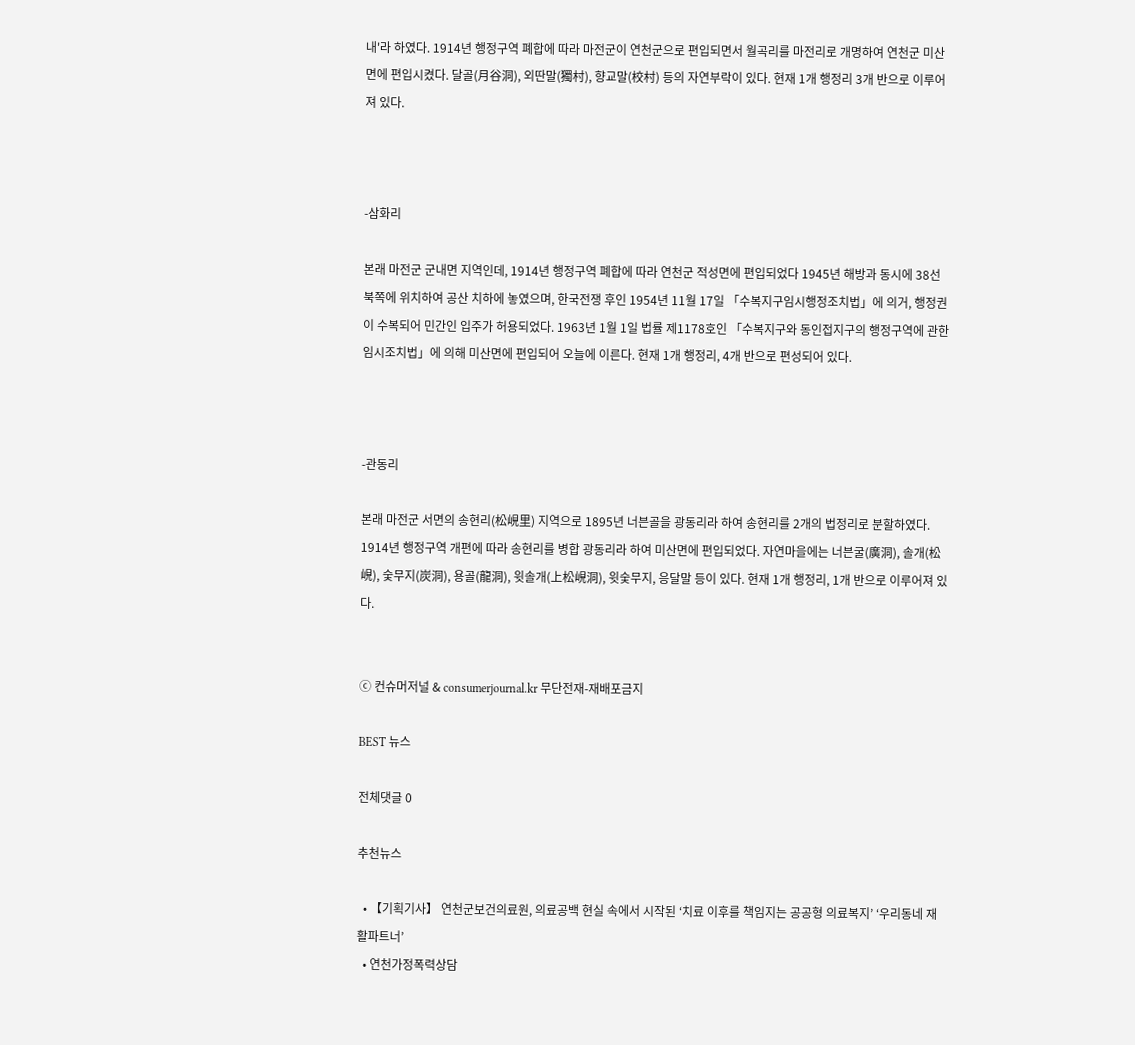내'라 하였다. 1914년 행정구역 폐합에 따라 마전군이 연천군으로 편입되면서 월곡리를 마전리로 개명하여 연천군 미산면에 편입시켰다. 달골(月谷洞), 외딴말(獨村), 향교말(校村) 등의 자연부락이 있다. 현재 1개 행정리 3개 반으로 이루어져 있다.



-삼화리

본래 마전군 군내면 지역인데, 1914년 행정구역 폐합에 따라 연천군 적성면에 편입되었다 1945년 해방과 동시에 38선 북쪽에 위치하여 공산 치하에 놓였으며, 한국전쟁 후인 1954년 11월 17일 「수복지구임시행정조치법」에 의거, 행정권이 수복되어 민간인 입주가 허용되었다. 1963년 1월 1일 법률 제1178호인 「수복지구와 동인접지구의 행정구역에 관한 임시조치법」에 의해 미산면에 편입되어 오늘에 이른다. 현재 1개 행정리, 4개 반으로 편성되어 있다.



-관동리

본래 마전군 서면의 송현리(松峴里) 지역으로 1895년 너븐골을 광동리라 하여 송현리를 2개의 법정리로 분할하였다. 1914년 행정구역 개편에 따라 송현리를 병합 광동리라 하여 미산면에 편입되었다. 자연마을에는 너븐굴(廣洞), 솔개(松峴), 숯무지(炭洞), 용골(龍洞), 윗솔개(上松峴洞), 윗숯무지, 응달말 등이 있다. 현재 1개 행정리, 1개 반으로 이루어져 있다.


ⓒ 컨슈머저널 & consumerjournal.kr 무단전재-재배포금지

BEST 뉴스

전체댓글 0

추천뉴스

  • 【기획기사】 연천군보건의료원, 의료공백 현실 속에서 시작된 ‘치료 이후를 책임지는 공공형 의료복지’ ‘우리동네 재활파트너’
  • 연천가정폭력상담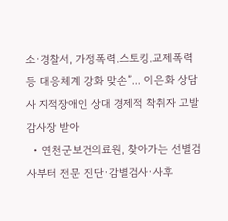소·경찰서, 가정폭력.스토킹.교제폭력 등 대응체계 강화 맞손”... 이은화 상담사 지적장애인 상대 경제적 착취자 고발 감사장 받아
  • 연천군보건의료원, 찾아가는 선별검사부터 전문 진단·감별검사·사후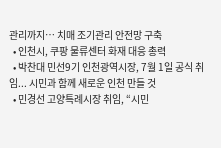관리까지… 치매 조기관리 안전망 구축
  • 인천시, 쿠팡 물류센터 화재 대응 총력
  • 박찬대 민선9기 인천광역시장, 7월 1일 공식 취임... 시민과 함께 새로운 인천 만들 것
  • 민경선 고양특례시장 취임, “시민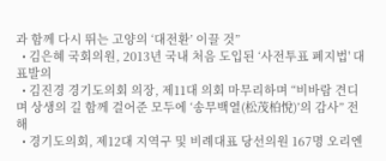과 함께 다시 뛰는 고양의 ‘대전환’ 이끌 것”
  • 김은혜 국회의원, 2013년 국내 처음 도입된 ‘사전투표 폐지법' 대표발의
  • 김진경 경기도의회 의장, 제11대 의회 마무리하며 “비바람 견디며 상생의 길 함께 걸어준 모두에 ‘송무백열(松茂柏悅)’의 감사” 전해
  • 경기도의회, 제12대 지역구 및 비례대표 당선의원 167명 오리엔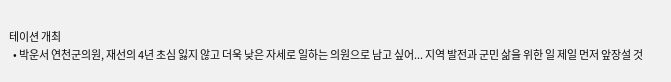테이션 개최
  • 박운서 연천군의원, 재선의 4년 초심 잃지 않고 더욱 낮은 자세로 일하는 의원으로 남고 싶어... 지역 발전과 군민 삶을 위한 일 제일 먼저 앞장설 것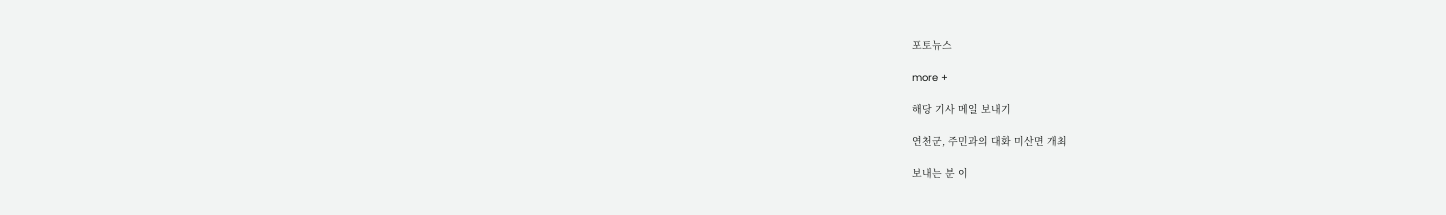포토뉴스

more +

해당 기사 메일 보내기

연천군, 주민과의 대화 미산면 개최

보내는 분 이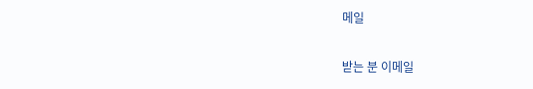메일

받는 분 이메일